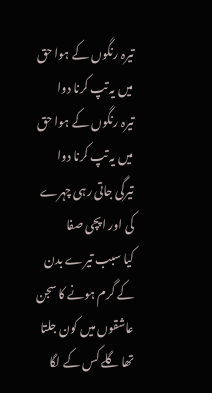تیرہ رنگوں کے ہوا حق میں یہ تپ کرنا دوا
تیرہ رنگوں کے ہوا حق میں یہ تپ کرنا دوا
تیرگی جاتی رہی چہرے کی اور اپچی صفا
کیا سبب تیرے بدن کے گرم ہونے کا سجن
عاشقوں میں کون جلتا تھا گلے کس کے لگا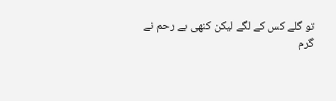تو گلے کس کے لگے لیکن کنھی بے رحم نے
گرم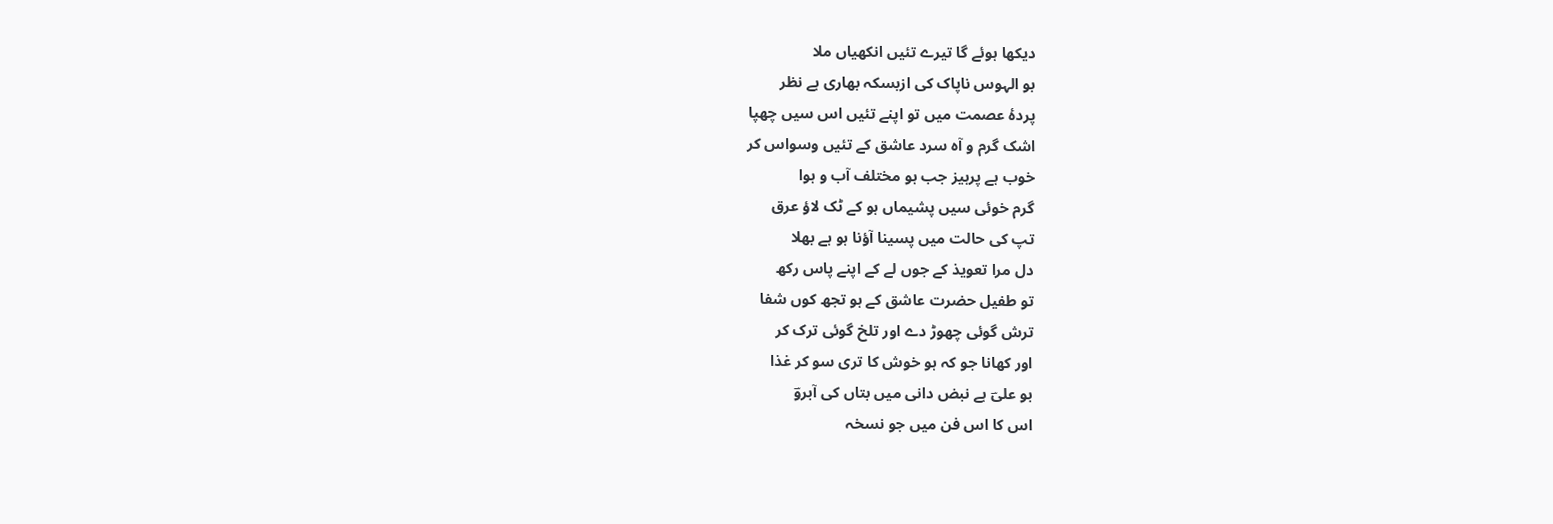دیکھا ہوئے گا تیرے تئیں انکھیاں ملا
بو الہوس ناپاک کی ازبسکہ بھاری ہے نظر
پردۂ عصمت میں تو اپنے تئیں اس سیں چھپا
اشک گرم و آہ سرد عاشق کے تئیں وسواس کر
خوب ہے پرہیز جب ہو مختلف آب و ہوا
گرم خوئی سیں پشیماں ہو کے ٹک لاؤ عرق
تپ کی حالت میں پسینا آؤنا ہو ہے بھلا
دل مرا تعویذ کے جوں لے کے اپنے پاس رکھ
تو طفیل حضرت عاشق کے ہو تجھ کوں شفا
ترش گوئی چھوڑ دے اور تلخ گوئی ترک کر
اور کھانا جو کہ ہو خوش کا تری سو کر غذا
بو علیؔ ہے نبض دانی میں بتاں کی آبروؔ
اس کا اس فن میں جو نسخہ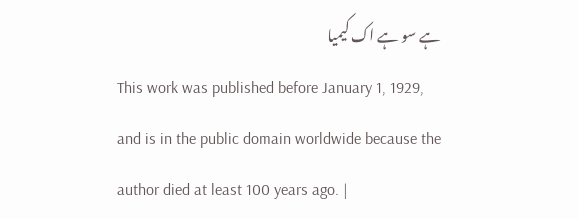ہے سو ہے اک کیمیا
This work was published before January 1, 1929, and is in the public domain worldwide because the author died at least 100 years ago. |